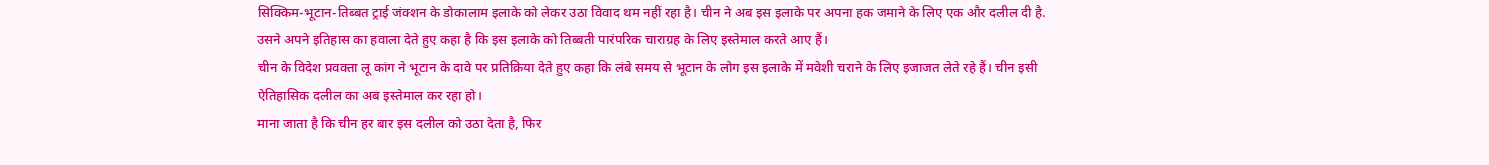सिक्किम-भूटान-तिब्बत ट्राई जंक्शन के डोकालाम इलाके को लेकर उठा विवाद थम नहीं रहा है। चीन ने अब इस इलाके पर अपना हक जमाने के लिए एक और दलील दी है. उसने अपने इतिहास का हवाला देते हुए कहा है कि इस इलाके को तिब्बती पारंपरिक चाराग्रह के लिए इस्तेमाल करते आए हैं।
चीन के विदेश प्रवक्ता लू कांग ने भूटान के दावे पर प्रतिक्रिया देते हुए कहा कि लंबे समय से भूटान के लोग इस इलाके में मवेशी चराने के लिए इजाजत लेते रहे हैं। चीन इसी ऐतिहासिक दलील का अब इस्तेमाल कर रहा हो।
माना जाता है कि चीन हर बार इस दलील को उठा देता है, फिर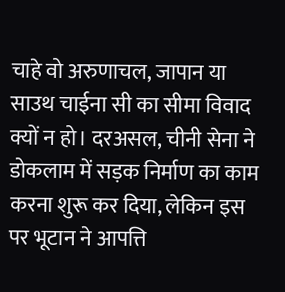चाहे वो अरुणाचल, जापान या साउथ चाईना सी का सीमा विवाद क्यों न हो। दरअसल, चीनी सेना ने डोकलाम में सड़क निर्माण का काम करना शुरू कर दिया, लेकिन इस पर भूटान ने आपत्ति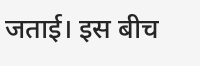जताई। इस बीच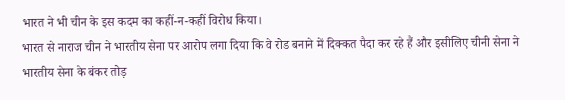भारत ने भी चीन के इस कदम का कहीं-न-कहीं विरोध किया।
भारत से नाराज चीन ने भारतीय सेना पर आरोप लगा दिया कि वे रोड बनाने में दिक्कत पैदा कर रहे हैं और इसीलिए चीनी सेना ने भारतीय सेना के बंकर तोड़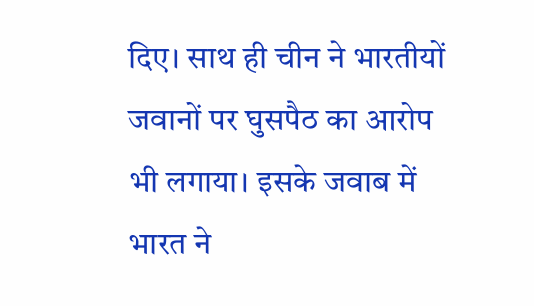दिए। साथ ही चीन ने भारतीयों जवानों पर घुसपैठ का आरोप भी लगाया। इसके जवाब में भारत ने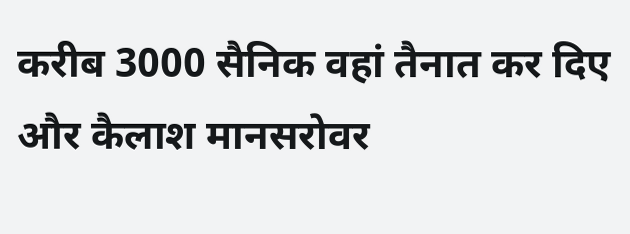करीब 3000 सैनिक वहां तैनात कर दिए और कैलाश मानसरोवर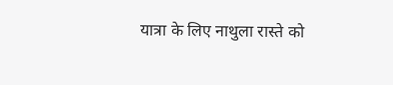यात्रा के लिए नाथुला रास्ते को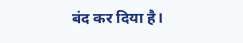बंद कर दिया है।